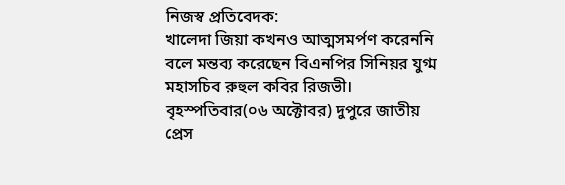নিজস্ব প্রতিবেদক:
খালেদা জিয়া কখনও আত্মসমর্পণ করেননি বলে মন্তব্য করেছেন বিএনপির সিনিয়র যুগ্ম মহাসচিব রুহুল কবির রিজভী। বৃহস্পতিবার(০৬ অক্টোবর) দুপুরে জাতীয় প্রেস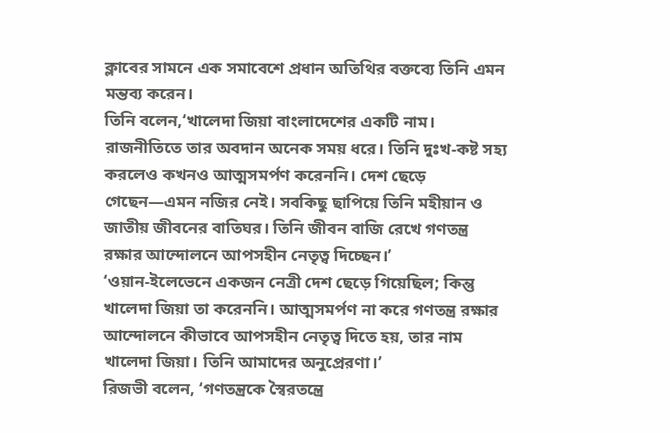ক্লাবের সামনে এক সমাবেশে প্রধান অতিথির বক্তব্যে তিনি এমন মন্তব্য করেন।
তিনি বলেন,‘খালেদা জিয়া বাংলাদেশের একটি নাম। রাজনীতিতে তার অবদান অনেক সময় ধরে। তিনি দুঃখ-কষ্ট সহ্য করলেও কখনও আত্মসমর্পণ করেননি। দেশ ছেড়ে গেছেন—এমন নজির নেই। সবকিছু ছাপিয়ে তিনি মহীয়ান ও জাতীয় জীবনের বাতিঘর। তিনি জীবন বাজি রেখে গণতন্ত্র রক্ষার আন্দোলনে আপসহীন নেতৃত্ব দিচ্ছেন।’
‘ওয়ান-ইলেভেনে একজন নেত্রী দেশ ছেড়ে গিয়েছিল; কিন্তু খালেদা জিয়া তা করেননি। আত্মসমর্পণ না করে গণতন্ত্র রক্ষার আন্দোলনে কীভাবে আপসহীন নেতৃত্ব দিতে হয়, তার নাম খালেদা জিয়া। তিনি আমাদের অনুপ্রেরণা।’
রিজভী বলেন, ‘গণতন্ত্রকে স্বৈরতন্ত্রে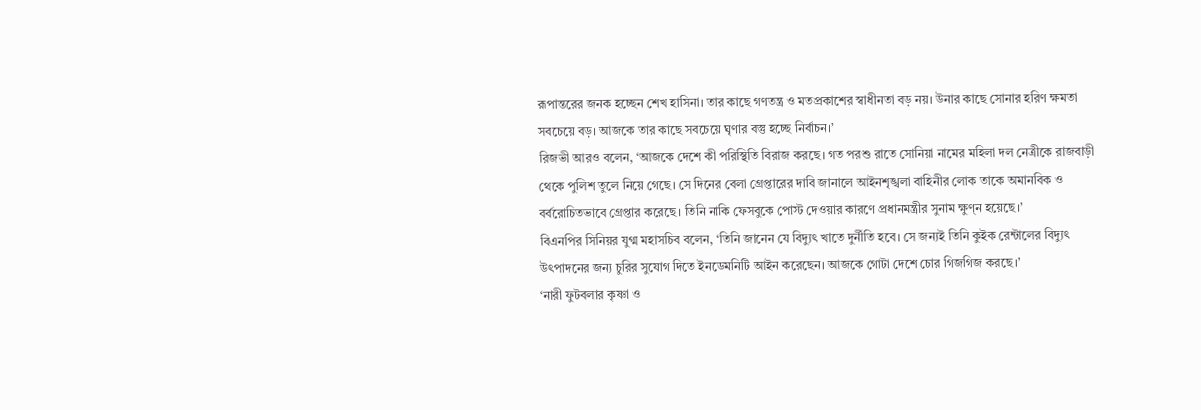রূপান্তরের জনক হচ্ছেন শেখ হাসিনা। তার কাছে গণতন্ত্র ও মতপ্রকাশের স্বাধীনতা বড় নয়। উনার কাছে সোনার হরিণ ক্ষমতা সবচেয়ে বড়। আজকে তার কাছে সবচেয়ে ঘৃণার বস্তু হচ্ছে নির্বাচন।’
রিজভী আরও বলেন, ‘আজকে দেশে কী পরিস্থিতি বিরাজ করছে। গত পরশু রাতে সোনিয়া নামের মহিলা দল নেত্রীকে রাজবাড়ী থেকে পুলিশ তুলে নিয়ে গেছে। সে দিনের বেলা গ্রেপ্তারের দাবি জানালে আইনশৃঙ্খলা বাহিনীর লোক তাকে অমানবিক ও বর্বরোচিতভাবে গ্রেপ্তার করেছে। তিনি নাকি ফেসবুকে পোস্ট দেওয়ার কারণে প্রধানমন্ত্রীর সুনাম ক্ষুণ্ন হয়েছে।’
বিএনপির সিনিয়র যুগ্ম মহাসচিব বলেন, ‘তিনি জানেন যে বিদ্যুৎ খাতে দুর্নীতি হবে। সে জন্যই তিনি কুইক রেন্টালের বিদ্যুৎ উৎপাদনের জন্য চুরির সুযোগ দিতে ইনডেমনিটি আইন করেছেন। আজকে গোটা দেশে চোর গিজগিজ করছে।’
‘নারী ফুটবলার কৃষ্ণা ও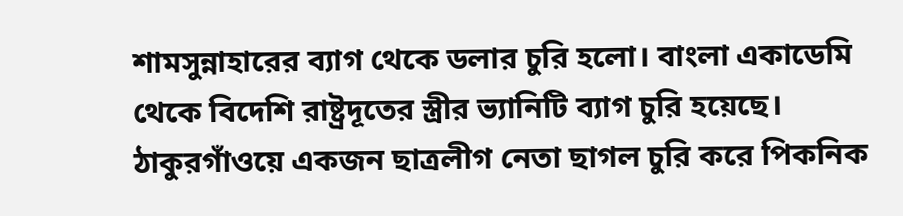শামসুন্নাহারের ব্যাগ থেকে ডলার চুরি হলো। বাংলা একাডেমি থেকে বিদেশি রাষ্ট্রদূতের স্ত্রীর ভ্যানিটি ব্যাগ চুরি হয়েছে। ঠাকুরগাঁওয়ে একজন ছাত্রলীগ নেতা ছাগল চুরি করে পিকনিক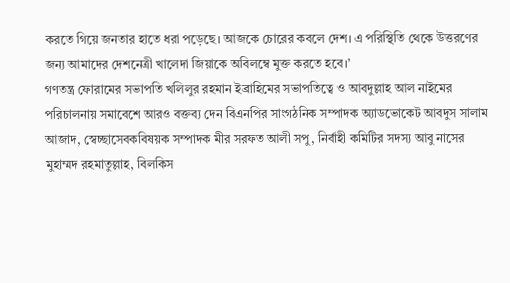করতে গিয়ে জনতার হাতে ধরা পড়েছে। আজকে চোরের কবলে দেশ। এ পরিস্থিতি থেকে উত্তরণের জন্য আমাদের দেশনেত্রী খালেদা জিয়াকে অবিলম্বে মুক্ত করতে হবে।’
গণতন্ত্র ফোরামের সভাপতি খলিলুর রহমান ইব্রাহিমের সভাপতিত্বে ও আবদুল্লাহ আল নাইমের পরিচালনায় সমাবেশে আরও বক্তব্য দেন বিএনপির সাংগঠনিক সম্পাদক অ্যাডভোকেট আবদুস সালাম আজাদ, স্বেচ্ছাসেবকবিষয়ক সম্পাদক মীর সরফত আলী সপু, নির্বাহী কমিটির সদস্য আবু নাসের মুহাম্মদ রহমাতুল্লাহ, বিলকিস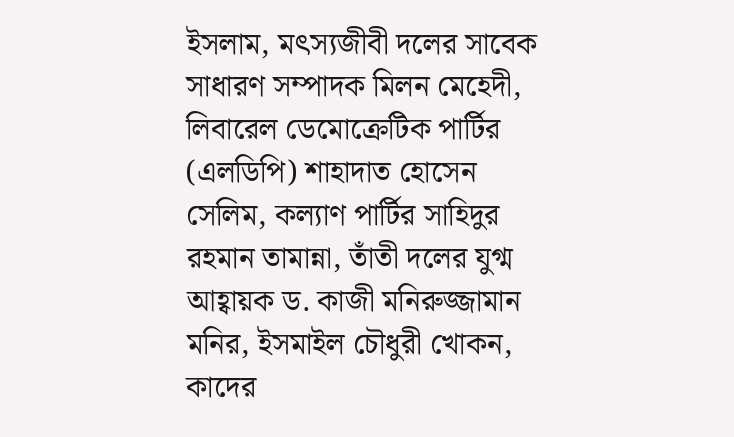ইসলাম, মৎস্যজীবী দলের সাবেক সাধারণ সম্পাদক মিলন মেহেদী, লিবারেল ডেমোক্রেটিক পার্টির (এলডিপি) শাহাদাত হোসেন সেলিম, কল্যাণ পার্টির সাহিদুর রহমান তামান্না, তাঁতী দলের যুগ্ম আহ্বায়ক ড. কাজী মনিরুজ্জামান মনির, ইসমাইল চৌধুরী খোকন, কাদের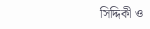সিদ্দিকী ও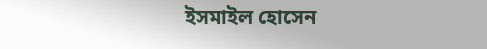ইসমাইল হোসেন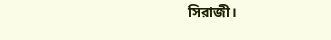সিরাজী।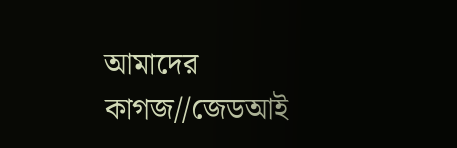আমাদের কাগজ//জেডআই